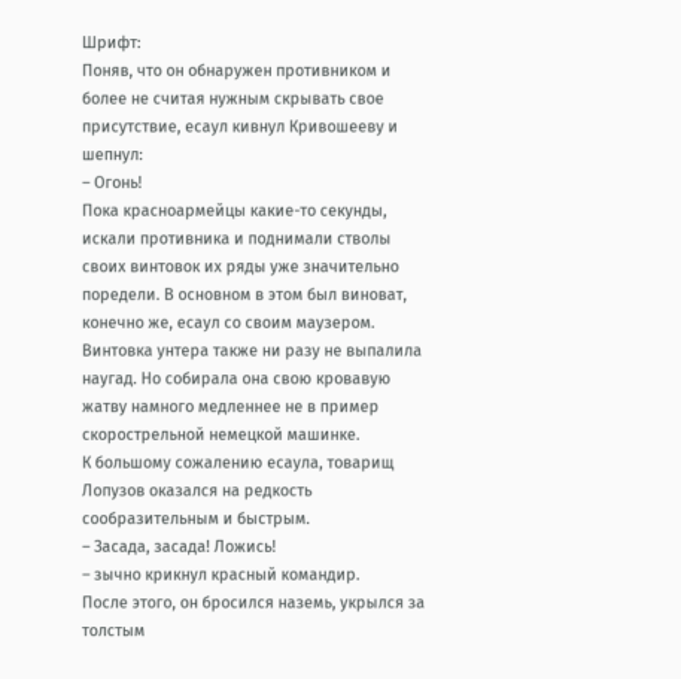Шрифт:
Поняв, что он обнаружен противником и более не считая нужным скрывать свое присутствие, есаул кивнул Кривошееву и шепнул:
– Огонь!
Пока красноармейцы какие-то секунды, искали противника и поднимали стволы своих винтовок их ряды уже значительно поредели. В основном в этом был виноват, конечно же, есаул со своим маузером. Винтовка унтера также ни разу не выпалила наугад. Но собирала она свою кровавую жатву намного медленнее не в пример скорострельной немецкой машинке.
К большому сожалению есаула, товарищ Лопузов оказался на редкость сообразительным и быстрым.
– Засада, засада! Ложись!
– зычно крикнул красный командир.
После этого, он бросился наземь, укрылся за толстым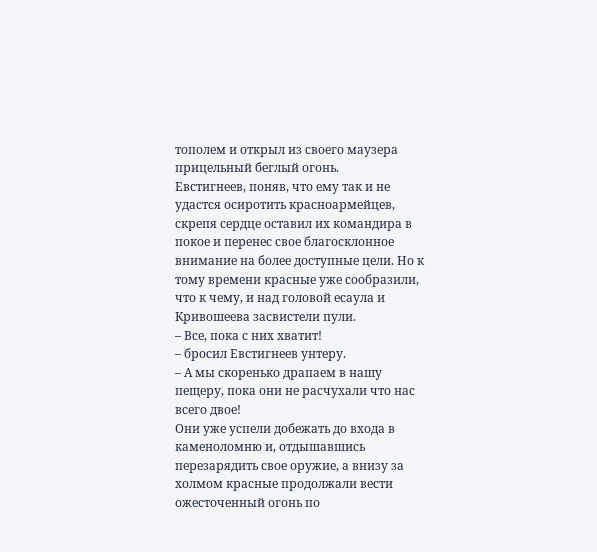тополем и открыл из своего маузера прицельный беглый огонь.
Евстигнеев, поняв, что ему так и не удастся осиротить красноармейцев, скрепя сердце оставил их командира в покое и перенес свое благосклонное внимание на более доступные цели. Но к тому времени красные уже сообразили, что к чему, и над головой есаула и Кривошеева засвистели пули.
– Все, пока с них хватит!
– бросил Евстигнеев унтеру.
– А мы скоренько драпаем в нашу пещеру, пока они не расчухали что нас всего двое!
Они уже успели добежать до входа в каменоломню и, отдышавшись перезарядить свое оружие, а внизу за холмом красные продолжали вести ожесточенный огонь по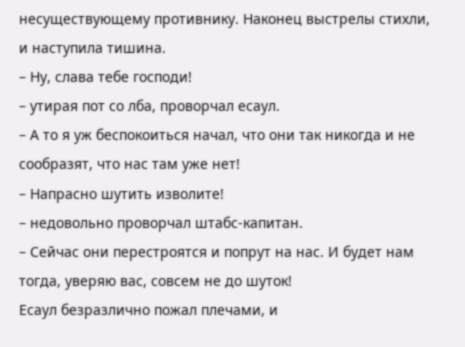несуществующему противнику. Наконец выстрелы стихли, и наступила тишина.
– Ну, слава тебе господи!
– утирая пот со лба, проворчал есаул.
– А то я уж беспокоиться начал, что они так никогда и не сообразят, что нас там уже нет!
– Напрасно шутить изволите!
– недовольно проворчал штабс-капитан.
– Сейчас они перестроятся и попрут на нас. И будет нам тогда, уверяю вас, совсем не до шуток!
Есаул безразлично пожал плечами, и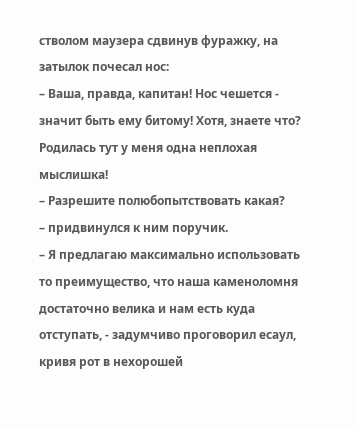стволом маузера сдвинув фуражку, на затылок почесал нос:
– Ваша, правда, капитан! Нос чешется - значит быть ему битому! Хотя, знаете что? Родилась тут у меня одна неплохая мыслишка!
– Разрешите полюбопытствовать какая?
– придвинулся к ним поручик.
– Я предлагаю максимально использовать то преимущество, что наша каменоломня достаточно велика и нам есть куда отступать, - задумчиво проговорил есаул, кривя рот в нехорошей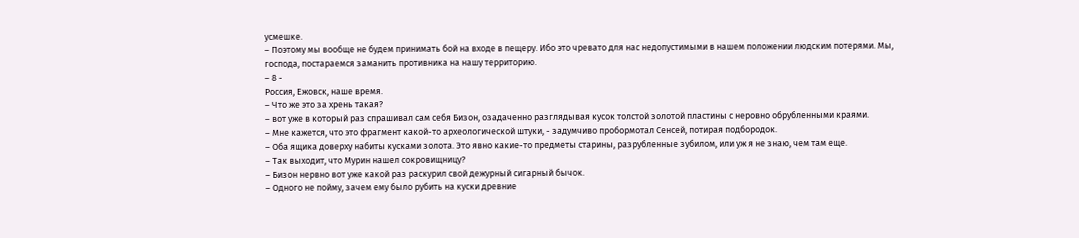усмешке.
– Поэтому мы вообще не будем принимать бой на входе в пещеру. Ибо это чревато для нас недопустимыми в нашем положении людским потерями. Мы, господа, постараемся заманить противника на нашу территорию.
– 8 -
Россия, Ежовск, наше время.
– Что же это за хрень такая?
– вот уже в который раз спрашивал сам себя Бизон, озадаченно разглядывая кусок толстой золотой пластины с неровно обрубленными краями.
– Мне кажется, что это фрагмент какой-то археологической штуки, - задумчиво пробормотал Сенсей, потирая подбородок.
– Оба ящика доверху набиты кусками золота. Это явно какие-то предметы старины, разрубленные зубилом, или уж я не знаю, чем там еще.
– Так выходит, что Мурин нашел сокровищницу?
– Бизон нервно вот уже какой раз раскурил свой дежурный сигарный бычок.
– Одного не пойму, зачем ему было рубить на куски древние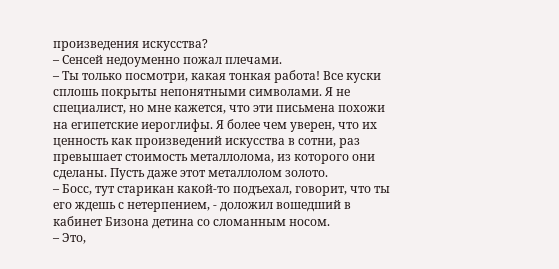произведения искусства?
– Сенсей недоуменно пожал плечами.
– Ты только посмотри, какая тонкая работа! Все куски сплошь покрыты непонятными символами. Я не специалист, но мне кажется, что эти письмена похожи на египетские иероглифы. Я более чем уверен, что их ценность как произведений искусства в сотни, раз превышает стоимость металлолома, из которого они сделаны. Пусть даже этот металлолом золото.
– Босс, тут старикан какой-то подъехал, говорит, что ты его ждешь с нетерпением, - доложил вошедший в кабинет Бизона детина со сломанным носом.
– Это,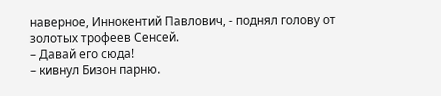наверное, Иннокентий Павлович, - поднял голову от золотых трофеев Сенсей.
– Давай его сюда!
– кивнул Бизон парню.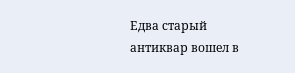Едва старый антиквар вошел в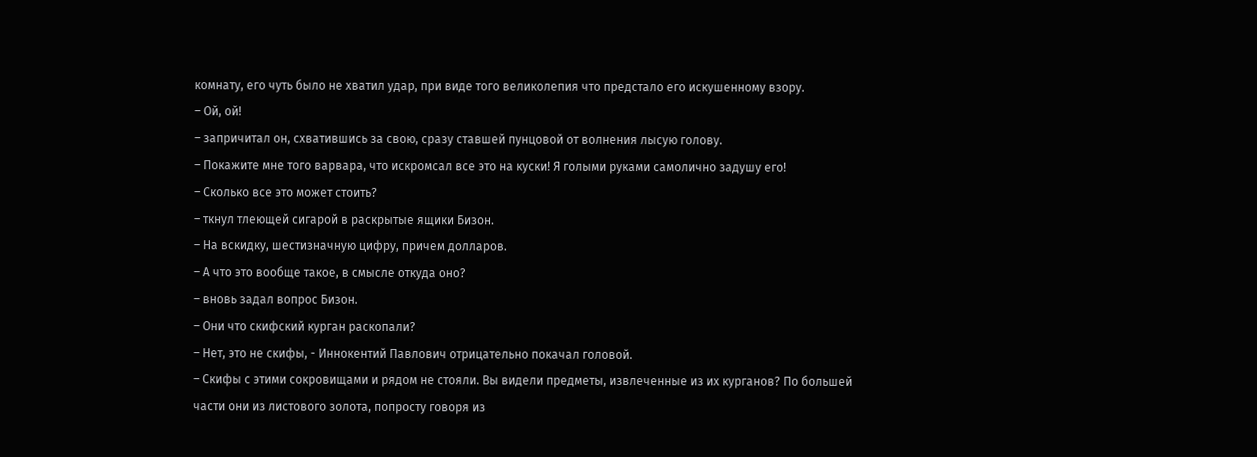комнату, его чуть было не хватил удар, при виде того великолепия что предстало его искушенному взору.
– Ой, ой!
– запричитал он, схватившись за свою, сразу ставшей пунцовой от волнения лысую голову.
– Покажите мне того варвара, что искромсал все это на куски! Я голыми руками самолично задушу его!
– Сколько все это может стоить?
– ткнул тлеющей сигарой в раскрытые ящики Бизон.
– На вскидку, шестизначную цифру, причем долларов.
– А что это вообще такое, в смысле откуда оно?
– вновь задал вопрос Бизон.
– Они что скифский курган раскопали?
– Нет, это не скифы, - Иннокентий Павлович отрицательно покачал головой.
– Скифы с этими сокровищами и рядом не стояли. Вы видели предметы, извлеченные из их курганов? По большей части они из листового золота, попросту говоря из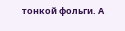тонкой фольги. А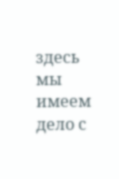здесь мы имеем дело с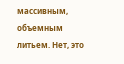массивным, объемным литьем. Нет, это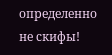определенно не скифы!